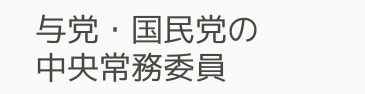与党・国民党の中央常務委員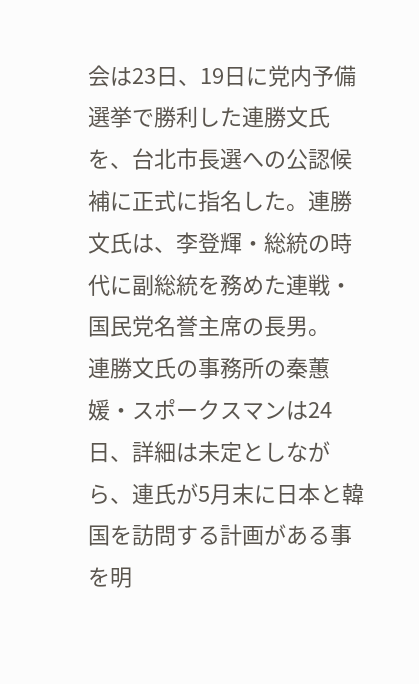会は23日、19日に党内予備選挙で勝利した連勝文氏を、台北市長選への公認候補に正式に指名した。連勝文氏は、李登輝・総統の時代に副総統を務めた連戦・国民党名誉主席の長男。
連勝文氏の事務所の秦蕙媛・スポークスマンは24日、詳細は未定としながら、連氏が5月末に日本と韓国を訪問する計画がある事を明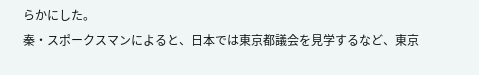らかにした。
秦・スポークスマンによると、日本では東京都議会を見学するなど、東京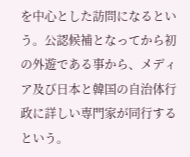を中心とした訪問になるという。公認候補となってから初の外遊である事から、メディア及び日本と韓国の自治体行政に詳しい専門家が同行するという。